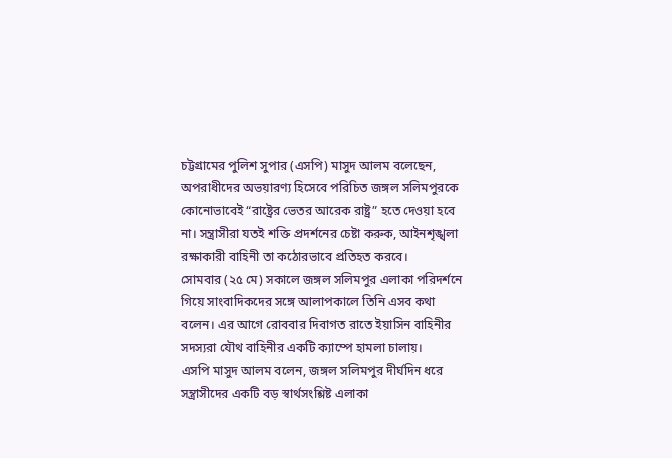চট্টগ্রামের পুলিশ সুপার (এসপি) মাসুদ আলম বলেছেন, অপরাধীদের অভয়ারণ্য হিসেবে পরিচিত জঙ্গল সলিমপুরকে কোনোভাবেই “রাষ্ট্রের ভেতর আরেক রাষ্ট্র” হতে দেওয়া হবে না। সন্ত্রাসীরা যতই শক্তি প্রদর্শনের চেষ্টা করুক, আইনশৃঙ্খলা রক্ষাকারী বাহিনী তা কঠোরভাবে প্রতিহত করবে।
সোমবার (২৫ মে) সকালে জঙ্গল সলিমপুর এলাকা পরিদর্শনে গিয়ে সাংবাদিকদের সঙ্গে আলাপকালে তিনি এসব কথা বলেন। এর আগে রোববার দিবাগত রাতে ইয়াসিন বাহিনীর সদস্যরা যৌথ বাহিনীর একটি ক্যাম্পে হামলা চালায়।
এসপি মাসুদ আলম বলেন, জঙ্গল সলিমপুর দীর্ঘদিন ধরে সন্ত্রাসীদের একটি বড় স্বার্থসংশ্লিষ্ট এলাকা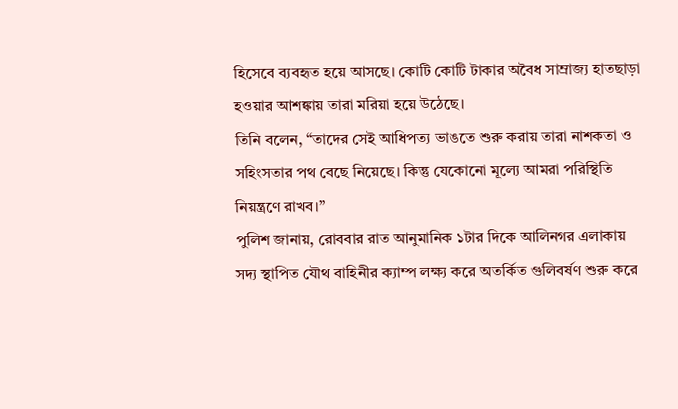হিসেবে ব্যবহৃত হয়ে আসছে। কোটি কোটি টাকার অবৈধ সাম্রাজ্য হাতছাড়া হওয়ার আশঙ্কায় তারা মরিয়া হয়ে উঠেছে।
তিনি বলেন, “তাদের সেই আধিপত্য ভাঙতে শুরু করায় তারা নাশকতা ও সহিংসতার পথ বেছে নিয়েছে। কিন্তু যেকোনো মূল্যে আমরা পরিস্থিতি নিয়ন্ত্রণে রাখব।”
পুলিশ জানায়, রোববার রাত আনুমানিক ১টার দিকে আলিনগর এলাকায় সদ্য স্থাপিত যৌথ বাহিনীর ক্যাম্প লক্ষ্য করে অতর্কিত গুলিবর্ষণ শুরু করে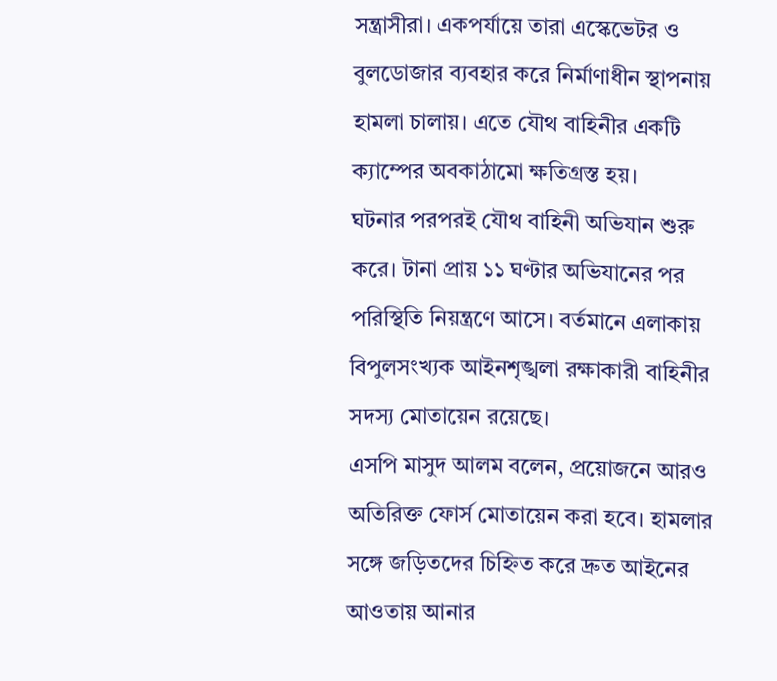সন্ত্রাসীরা। একপর্যায়ে তারা এস্কেভেটর ও বুলডোজার ব্যবহার করে নির্মাণাধীন স্থাপনায় হামলা চালায়। এতে যৌথ বাহিনীর একটি ক্যাম্পের অবকাঠামো ক্ষতিগ্রস্ত হয়।
ঘটনার পরপরই যৌথ বাহিনী অভিযান শুরু করে। টানা প্রায় ১১ ঘণ্টার অভিযানের পর পরিস্থিতি নিয়ন্ত্রণে আসে। বর্তমানে এলাকায় বিপুলসংখ্যক আইনশৃঙ্খলা রক্ষাকারী বাহিনীর সদস্য মোতায়েন রয়েছে।
এসপি মাসুদ আলম বলেন, প্রয়োজনে আরও অতিরিক্ত ফোর্স মোতায়েন করা হবে। হামলার সঙ্গে জড়িতদের চিহ্নিত করে দ্রুত আইনের আওতায় আনার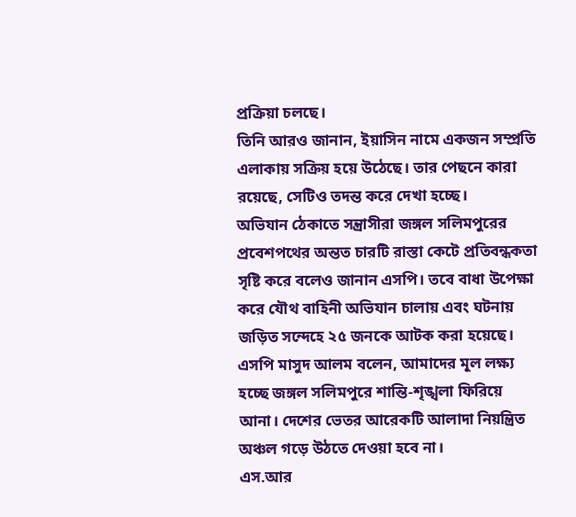প্রক্রিয়া চলছে।
তিনি আরও জানান, ইয়াসিন নামে একজন সম্প্রতি এলাকায় সক্রিয় হয়ে উঠেছে। তার পেছনে কারা রয়েছে, সেটিও তদন্ত করে দেখা হচ্ছে।
অভিযান ঠেকাতে সন্ত্রাসীরা জঙ্গল সলিমপুরের প্রবেশপথের অন্তত চারটি রাস্তা কেটে প্রতিবন্ধকতা সৃষ্টি করে বলেও জানান এসপি। তবে বাধা উপেক্ষা করে যৌথ বাহিনী অভিযান চালায় এবং ঘটনায় জড়িত সন্দেহে ২৫ জনকে আটক করা হয়েছে।
এসপি মাসুদ আলম বলেন, আমাদের মূল লক্ষ্য হচ্ছে জঙ্গল সলিমপুরে শান্তি-শৃঙ্খলা ফিরিয়ে আনা। দেশের ভেতর আরেকটি আলাদা নিয়ন্ত্রিত অঞ্চল গড়ে উঠতে দেওয়া হবে না।
এস.আর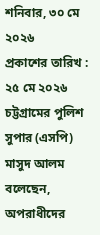শনিবার, ৩০ মে ২০২৬
প্রকাশের তারিখ : ২৫ মে ২০২৬
চট্টগ্রামের পুলিশ সুপার (এসপি) মাসুদ আলম বলেছেন, অপরাধীদের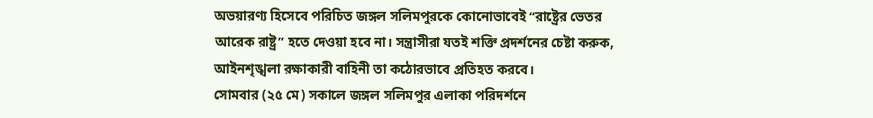অভয়ারণ্য হিসেবে পরিচিত জঙ্গল সলিমপুরকে কোনোভাবেই “রাষ্ট্রের ভেতর আরেক রাষ্ট্র” হতে দেওয়া হবে না। সন্ত্রাসীরা যতই শক্তি প্রদর্শনের চেষ্টা করুক, আইনশৃঙ্খলা রক্ষাকারী বাহিনী তা কঠোরভাবে প্রতিহত করবে।
সোমবার (২৫ মে) সকালে জঙ্গল সলিমপুর এলাকা পরিদর্শনে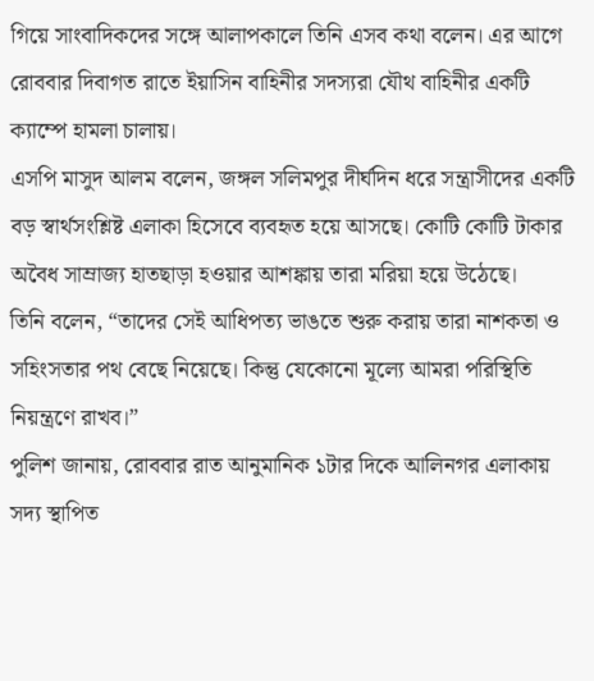গিয়ে সাংবাদিকদের সঙ্গে আলাপকালে তিনি এসব কথা বলেন। এর আগে রোববার দিবাগত রাতে ইয়াসিন বাহিনীর সদস্যরা যৌথ বাহিনীর একটি ক্যাম্পে হামলা চালায়।
এসপি মাসুদ আলম বলেন, জঙ্গল সলিমপুর দীর্ঘদিন ধরে সন্ত্রাসীদের একটি বড় স্বার্থসংশ্লিষ্ট এলাকা হিসেবে ব্যবহৃত হয়ে আসছে। কোটি কোটি টাকার অবৈধ সাম্রাজ্য হাতছাড়া হওয়ার আশঙ্কায় তারা মরিয়া হয়ে উঠেছে।
তিনি বলেন, “তাদের সেই আধিপত্য ভাঙতে শুরু করায় তারা নাশকতা ও সহিংসতার পথ বেছে নিয়েছে। কিন্তু যেকোনো মূল্যে আমরা পরিস্থিতি নিয়ন্ত্রণে রাখব।”
পুলিশ জানায়, রোববার রাত আনুমানিক ১টার দিকে আলিনগর এলাকায় সদ্য স্থাপিত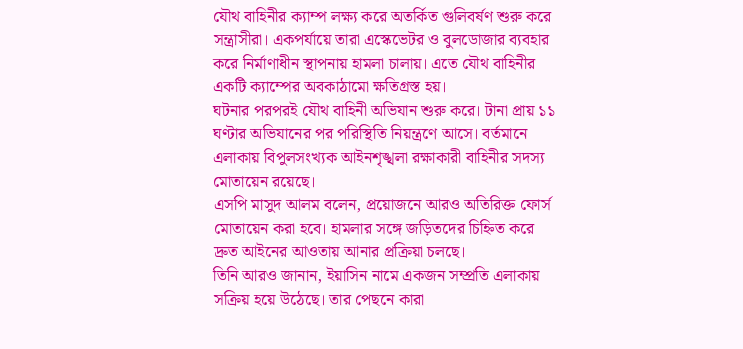যৌথ বাহিনীর ক্যাম্প লক্ষ্য করে অতর্কিত গুলিবর্ষণ শুরু করে সন্ত্রাসীরা। একপর্যায়ে তারা এস্কেভেটর ও বুলডোজার ব্যবহার করে নির্মাণাধীন স্থাপনায় হামলা চালায়। এতে যৌথ বাহিনীর একটি ক্যাম্পের অবকাঠামো ক্ষতিগ্রস্ত হয়।
ঘটনার পরপরই যৌথ বাহিনী অভিযান শুরু করে। টানা প্রায় ১১ ঘণ্টার অভিযানের পর পরিস্থিতি নিয়ন্ত্রণে আসে। বর্তমানে এলাকায় বিপুলসংখ্যক আইনশৃঙ্খলা রক্ষাকারী বাহিনীর সদস্য মোতায়েন রয়েছে।
এসপি মাসুদ আলম বলেন, প্রয়োজনে আরও অতিরিক্ত ফোর্স মোতায়েন করা হবে। হামলার সঙ্গে জড়িতদের চিহ্নিত করে দ্রুত আইনের আওতায় আনার প্রক্রিয়া চলছে।
তিনি আরও জানান, ইয়াসিন নামে একজন সম্প্রতি এলাকায় সক্রিয় হয়ে উঠেছে। তার পেছনে কারা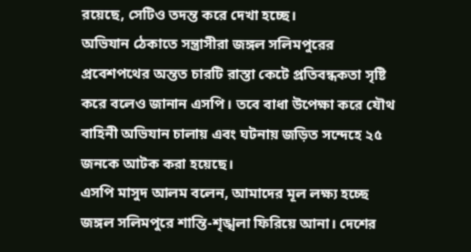রয়েছে, সেটিও তদন্ত করে দেখা হচ্ছে।
অভিযান ঠেকাতে সন্ত্রাসীরা জঙ্গল সলিমপুরের প্রবেশপথের অন্তত চারটি রাস্তা কেটে প্রতিবন্ধকতা সৃষ্টি করে বলেও জানান এসপি। তবে বাধা উপেক্ষা করে যৌথ বাহিনী অভিযান চালায় এবং ঘটনায় জড়িত সন্দেহে ২৫ জনকে আটক করা হয়েছে।
এসপি মাসুদ আলম বলেন, আমাদের মূল লক্ষ্য হচ্ছে জঙ্গল সলিমপুরে শান্তি-শৃঙ্খলা ফিরিয়ে আনা। দেশের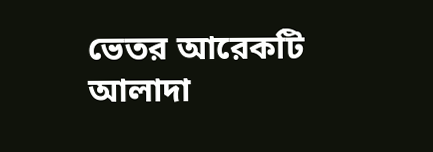ভেতর আরেকটি আলাদা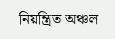নিয়ন্ত্রিত অঞ্চল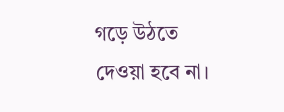গড়ে উঠতে দেওয়া হবে না।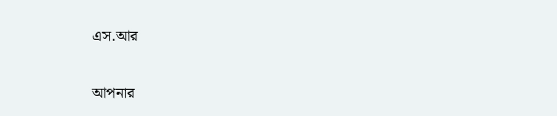এস.আর

আপনার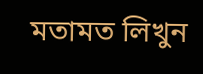মতামত লিখুন